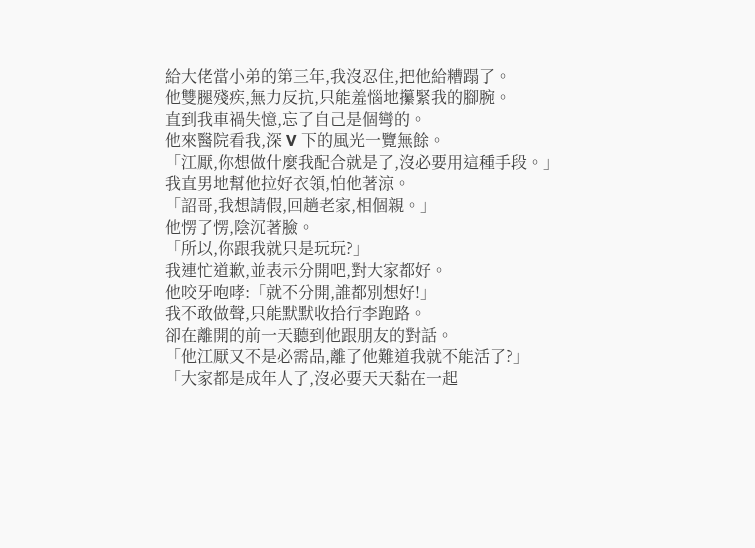給大佬當小弟的第三年,我沒忍住,把他給糟蹋了。
他雙腿殘疾,無力反抗,只能羞惱地攥緊我的腳腕。
直到我車禍失憶,忘了自己是個彎的。
他來醫院看我,深 V 下的風光一覽無餘。
「江厭,你想做什麼我配合就是了,沒必要用這種手段。」
我直男地幫他拉好衣領,怕他著涼。
「詔哥,我想請假,回趟老家,相個親。」
他愣了愣,陰沉著臉。
「所以,你跟我就只是玩玩?」
我連忙道歉,並表示分開吧,對大家都好。
他咬牙咆哮:「就不分開,誰都別想好!」
我不敢做聲,只能默默收拾行李跑路。
卻在離開的前一天聽到他跟朋友的對話。
「他江厭又不是必需品,離了他難道我就不能活了?」
「大家都是成年人了,沒必要天天黏在一起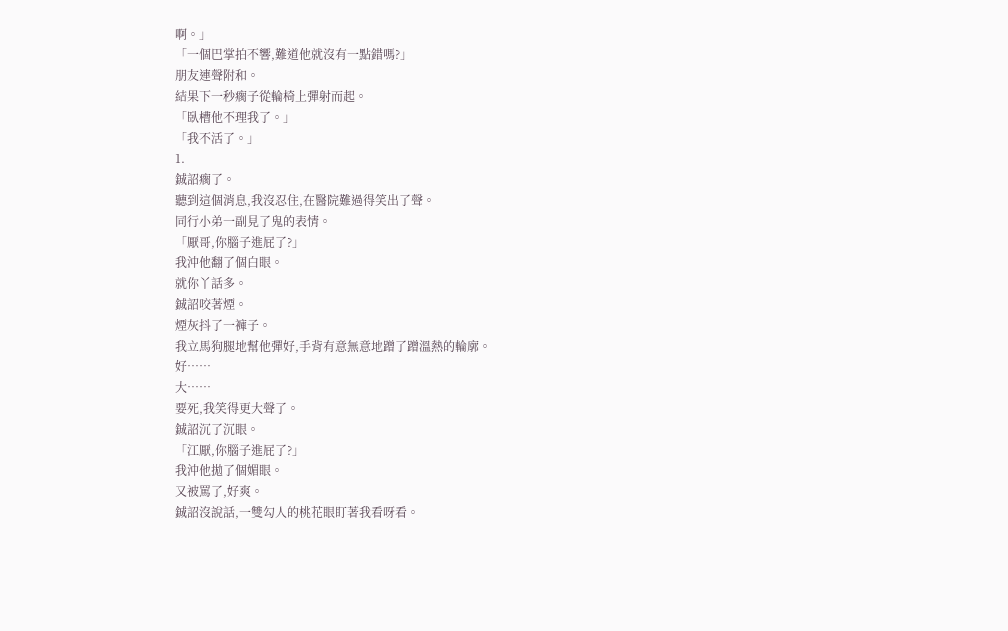啊。」
「一個巴掌拍不響,難道他就沒有一點錯嗎?」
朋友連聲附和。
結果下一秒瘸子從輪椅上彈射而起。
「臥槽他不理我了。」
「我不活了。」
1.
鋮詔瘸了。
聽到這個消息,我沒忍住,在醫院難過得笑出了聲。
同行小弟一副見了鬼的表情。
「厭哥,你腦子進屁了?」
我沖他翻了個白眼。
就你丫話多。
鋮詔咬著煙。
煙灰抖了一褲子。
我立馬狗腿地幫他彈好,手背有意無意地蹭了蹭溫熱的輪廓。
好……
大……
要死,我笑得更大聲了。
鋮詔沉了沉眼。
「江厭,你腦子進屁了?」
我沖他拋了個媚眼。
又被罵了,好爽。
鋮詔沒說話,一雙勾人的桃花眼盯著我看呀看。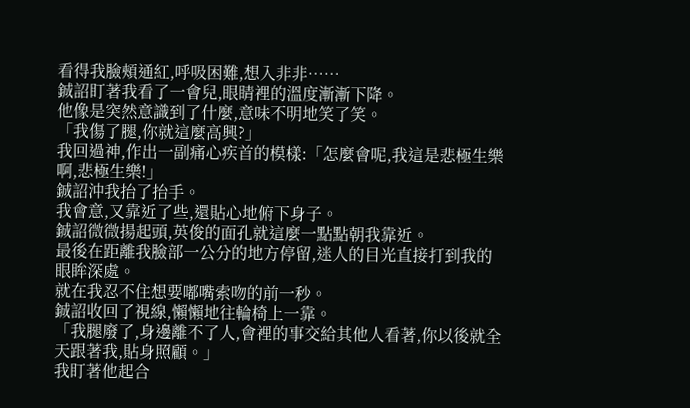看得我臉頰通紅,呼吸困難,想入非非……
鋮詔盯著我看了一會兒,眼睛裡的溫度漸漸下降。
他像是突然意識到了什麼,意味不明地笑了笑。
「我傷了腿,你就這麼高興?」
我回過神,作出一副痛心疾首的模樣:「怎麼會呢,我這是悲極生樂啊,悲極生樂!」
鋮詔沖我抬了抬手。
我會意,又靠近了些,還貼心地俯下身子。
鋮詔微微揚起頭,英俊的面孔就這麼一點點朝我靠近。
最後在距離我臉部一公分的地方停留,迷人的目光直接打到我的眼眸深處。
就在我忍不住想要嘟嘴索吻的前一秒。
鋮詔收回了視線,懶懶地往輪椅上一靠。
「我腿廢了,身邊離不了人,會裡的事交給其他人看著,你以後就全天跟著我,貼身照顧。」
我盯著他起合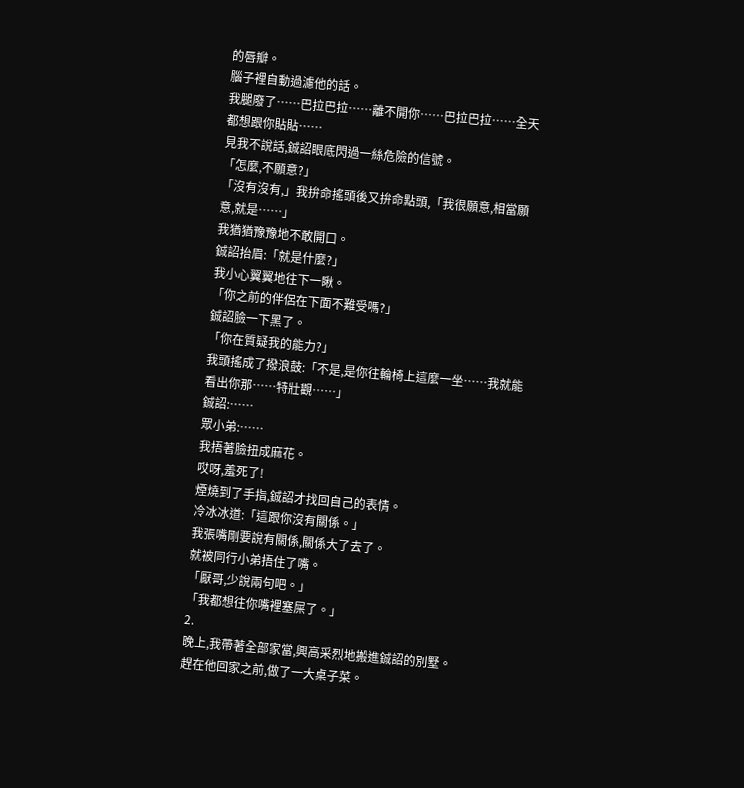的唇瓣。
腦子裡自動過濾他的話。
我腿廢了……巴拉巴拉……離不開你……巴拉巴拉……全天都想跟你貼貼……
見我不說話,鋮詔眼底閃過一絲危險的信號。
「怎麼,不願意?」
「沒有沒有,」我拚命搖頭後又拚命點頭,「我很願意,相當願意,就是……」
我猶猶豫豫地不敢開口。
鋮詔抬眉:「就是什麼?」
我小心翼翼地往下一瞅。
「你之前的伴侶在下面不難受嗎?」
鋮詔臉一下黑了。
「你在質疑我的能力?」
我頭搖成了撥浪鼓:「不是,是你往輪椅上這麼一坐……我就能看出你那……特壯觀……」
鋮詔:……
眾小弟:……
我捂著臉扭成麻花。
哎呀,羞死了!
煙燒到了手指,鋮詔才找回自己的表情。
冷冰冰道:「這跟你沒有關係。」
我張嘴剛要說有關係,關係大了去了。
就被同行小弟捂住了嘴。
「厭哥,少說兩句吧。」
「我都想往你嘴裡塞屎了。」
2.
晚上,我帶著全部家當,興高采烈地搬進鋮詔的別墅。
趕在他回家之前,做了一大桌子菜。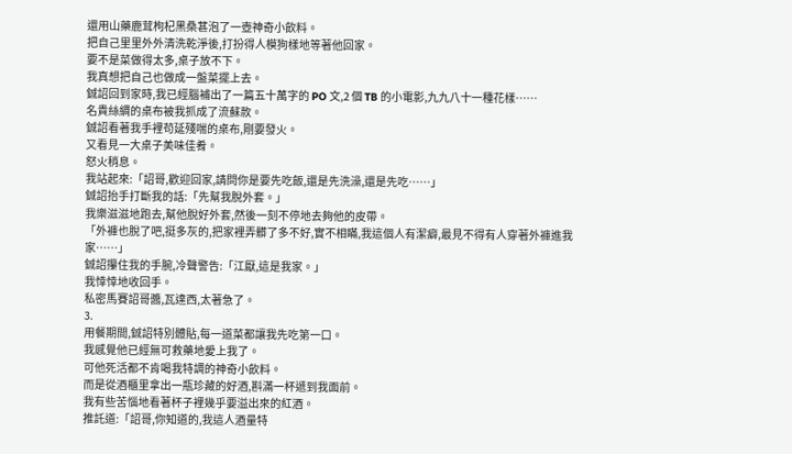還用山藥鹿茸枸杞黑桑葚泡了一壺神奇小飲料。
把自己里里外外清洗乾淨後,打扮得人模狗樣地等著他回家。
要不是菜做得太多,桌子放不下。
我真想把自己也做成一盤菜擺上去。
鋮詔回到家時,我已經腦補出了一篇五十萬字的 PO 文,2 個 TB 的小電影,九九八十一種花樣……
名貴絲綢的桌布被我抓成了流蘇款。
鋮詔看著我手裡苟延殘喘的桌布,剛要發火。
又看見一大桌子美味佳肴。
怒火稍息。
我站起來:「詔哥,歡迎回家,請問你是要先吃飯,還是先洗澡,還是先吃……」
鋮詔抬手打斷我的話:「先幫我脫外套。」
我樂滋滋地跑去,幫他脫好外套,然後一刻不停地去夠他的皮帶。
「外褲也脫了吧,挺多灰的,把家裡弄髒了多不好,實不相瞞,我這個人有潔癖,最見不得有人穿著外褲進我家……」
鋮詔攥住我的手腕,冷聲警告:「江厭,這是我家。」
我悻悻地收回手。
私密馬賽詔哥醬,瓦達西,太著急了。
3.
用餐期間,鋮詔特別體貼,每一道菜都讓我先吃第一口。
我感覺他已經無可救藥地愛上我了。
可他死活都不肯喝我特調的神奇小飲料。
而是從酒櫃里拿出一瓶珍藏的好酒,斟滿一杯遞到我面前。
我有些苦惱地看著杯子裡幾乎要溢出來的紅酒。
推託道:「詔哥,你知道的,我這人酒量特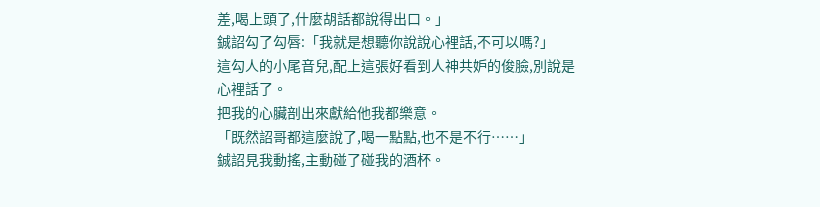差,喝上頭了,什麼胡話都說得出口。」
鋮詔勾了勾唇:「我就是想聽你說說心裡話,不可以嗎?」
這勾人的小尾音兒,配上這張好看到人神共妒的俊臉,別說是心裡話了。
把我的心臟剖出來獻給他我都樂意。
「既然詔哥都這麼說了,喝一點點,也不是不行……」
鋮詔見我動搖,主動碰了碰我的酒杯。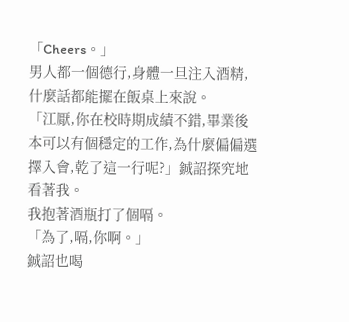「Cheers。」
男人都一個德行,身體一旦注入酒精,什麼話都能擺在飯桌上來說。
「江厭,你在校時期成績不錯,畢業後本可以有個穩定的工作,為什麼偏偏選擇入會,乾了這一行呢?」鋮詔探究地看著我。
我抱著酒瓶打了個嗝。
「為了,嗝,你啊。」
鋮詔也喝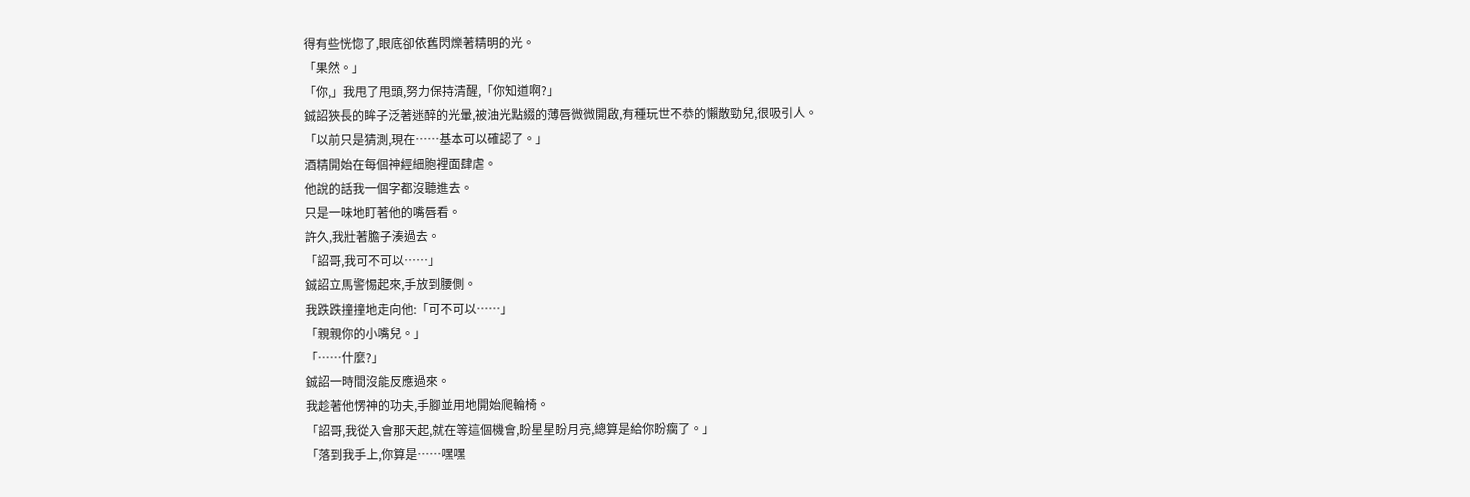得有些恍惚了,眼底卻依舊閃爍著精明的光。
「果然。」
「你,」我甩了甩頭,努力保持清醒,「你知道啊?」
鋮詔狹長的眸子泛著迷醉的光暈,被油光點綴的薄唇微微開啟,有種玩世不恭的懶散勁兒,很吸引人。
「以前只是猜測,現在……基本可以確認了。」
酒精開始在每個神經細胞裡面肆虐。
他說的話我一個字都沒聽進去。
只是一味地盯著他的嘴唇看。
許久,我壯著膽子湊過去。
「詔哥,我可不可以……」
鋮詔立馬警惕起來,手放到腰側。
我跌跌撞撞地走向他:「可不可以……」
「親親你的小嘴兒。」
「……什麼?」
鋮詔一時間沒能反應過來。
我趁著他愣神的功夫,手腳並用地開始爬輪椅。
「詔哥,我從入會那天起,就在等這個機會,盼星星盼月亮,總算是給你盼瘸了。」
「落到我手上,你算是……嘿嘿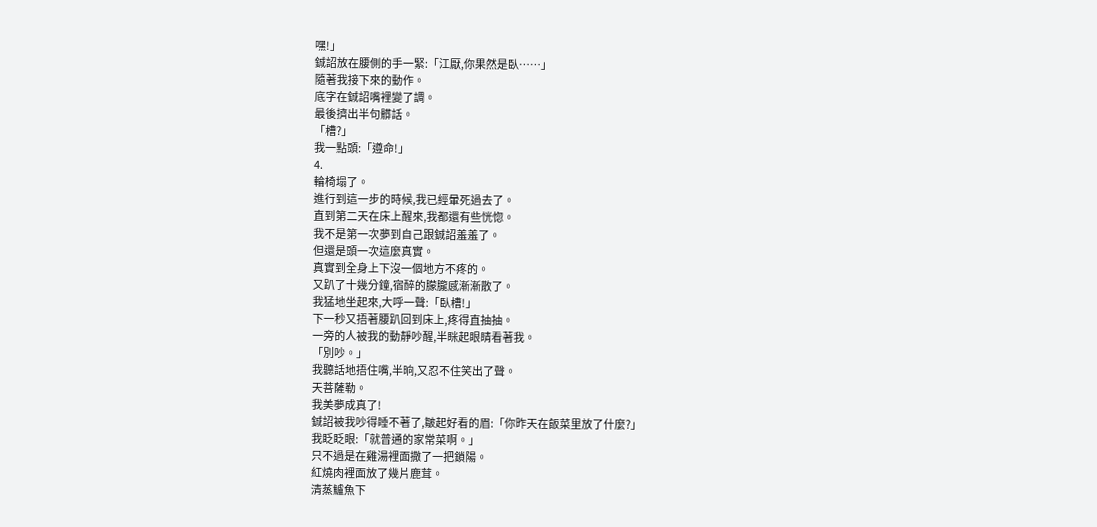嘿!」
鋮詔放在腰側的手一緊:「江厭,你果然是臥……」
隨著我接下來的動作。
底字在鋮詔嘴裡變了調。
最後擠出半句髒話。
「槽?」
我一點頭:「遵命!」
4.
輪椅塌了。
進行到這一步的時候,我已經暈死過去了。
直到第二天在床上醒來,我都還有些恍惚。
我不是第一次夢到自己跟鋮詔羞羞了。
但還是頭一次這麼真實。
真實到全身上下沒一個地方不疼的。
又趴了十幾分鐘,宿醉的朦朧感漸漸散了。
我猛地坐起來,大呼一聲:「臥槽!」
下一秒又捂著腰趴回到床上,疼得直抽抽。
一旁的人被我的動靜吵醒,半眯起眼睛看著我。
「別吵。」
我聽話地捂住嘴,半晌,又忍不住笑出了聲。
天菩薩勒。
我美夢成真了!
鋮詔被我吵得睡不著了,皺起好看的眉:「你昨天在飯菜里放了什麼?」
我眨眨眼:「就普通的家常菜啊。」
只不過是在雞湯裡面撒了一把鎖陽。
紅燒肉裡面放了幾片鹿茸。
清蒸鱸魚下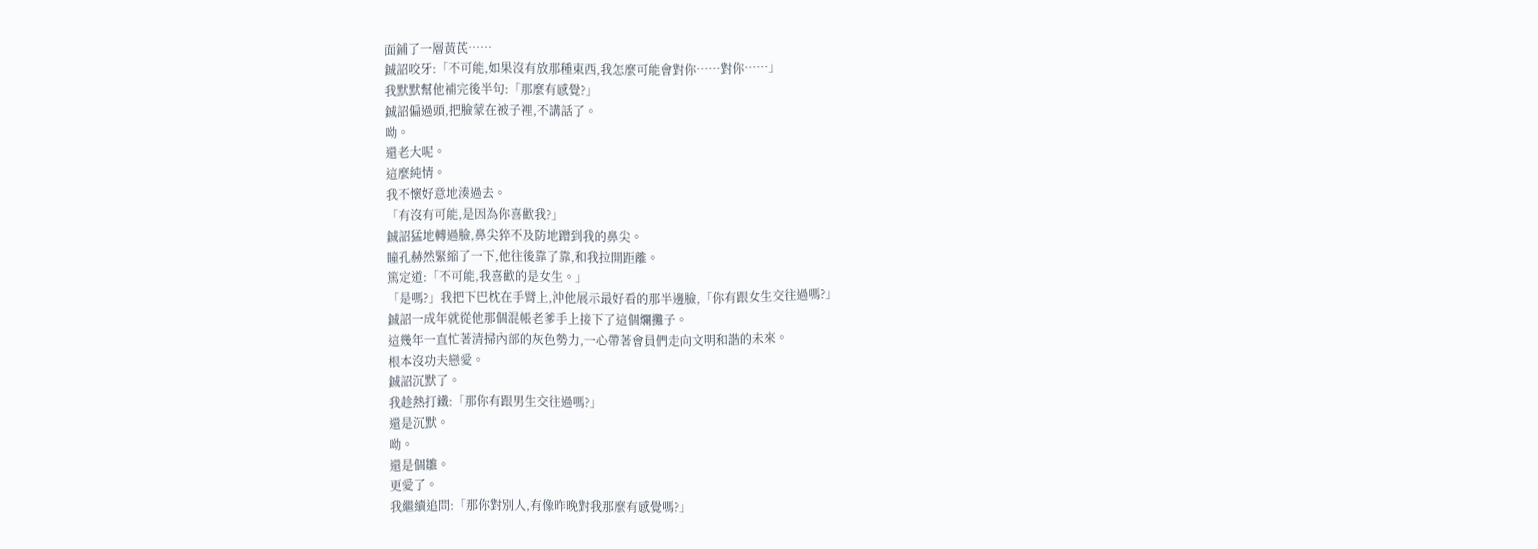面鋪了一層黃芪……
鋮詔咬牙:「不可能,如果沒有放那種東西,我怎麼可能會對你……對你……」
我默默幫他補完後半句:「那麼有感覺?」
鋮詔偏過頭,把臉蒙在被子裡,不講話了。
呦。
還老大呢。
這麼純情。
我不懷好意地湊過去。
「有沒有可能,是因為你喜歡我?」
鋮詔猛地轉過臉,鼻尖猝不及防地蹭到我的鼻尖。
瞳孔赫然緊縮了一下,他往後靠了靠,和我拉開距離。
篤定道:「不可能,我喜歡的是女生。」
「是嗎?」我把下巴枕在手臂上,沖他展示最好看的那半邊臉,「你有跟女生交往過嗎?」
鋮詔一成年就從他那個混帳老爹手上接下了這個爛攤子。
這幾年一直忙著清掃內部的灰色勢力,一心帶著會員們走向文明和諧的未來。
根本沒功夫戀愛。
鋮詔沉默了。
我趁熱打鐵:「那你有跟男生交往過嗎?」
還是沉默。
呦。
還是個雛。
更愛了。
我繼續追問:「那你對別人,有像昨晚對我那麼有感覺嗎?」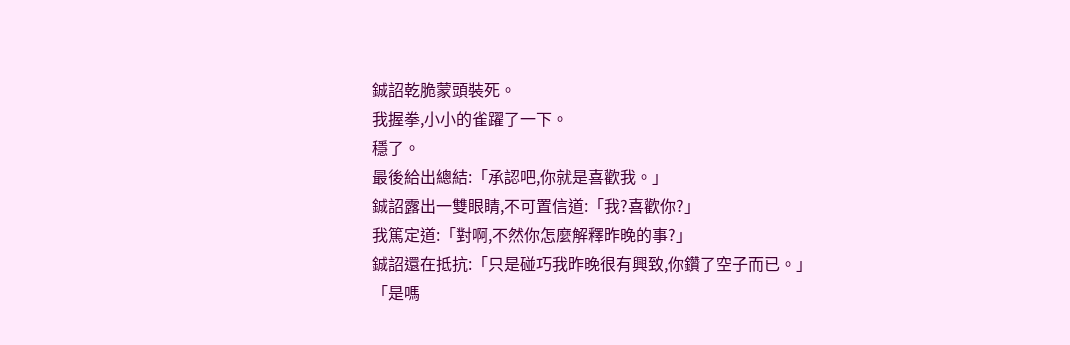鋮詔乾脆蒙頭裝死。
我握拳,小小的雀躍了一下。
穩了。
最後給出總結:「承認吧,你就是喜歡我。」
鋮詔露出一雙眼睛,不可置信道:「我?喜歡你?」
我篤定道:「對啊,不然你怎麼解釋昨晚的事?」
鋮詔還在抵抗:「只是碰巧我昨晚很有興致,你鑽了空子而已。」
「是嗎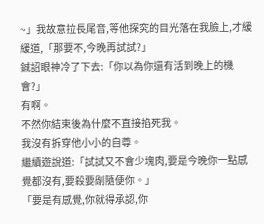~」我故意拉長尾音,等他探究的目光落在我臉上,才緩緩道,「那要不,今晚再試試?」
鋮詔眼神冷了下去:「你以為你還有活到晚上的機會?」
有啊。
不然你結束後為什麼不直接掐死我。
我沒有拆穿他小小的自尊。
繼續遊說道:「試試又不會少塊肉,要是今晚你一點感覺都沒有,要殺要剮隨便你。」
「要是有感覺,你就得承認,你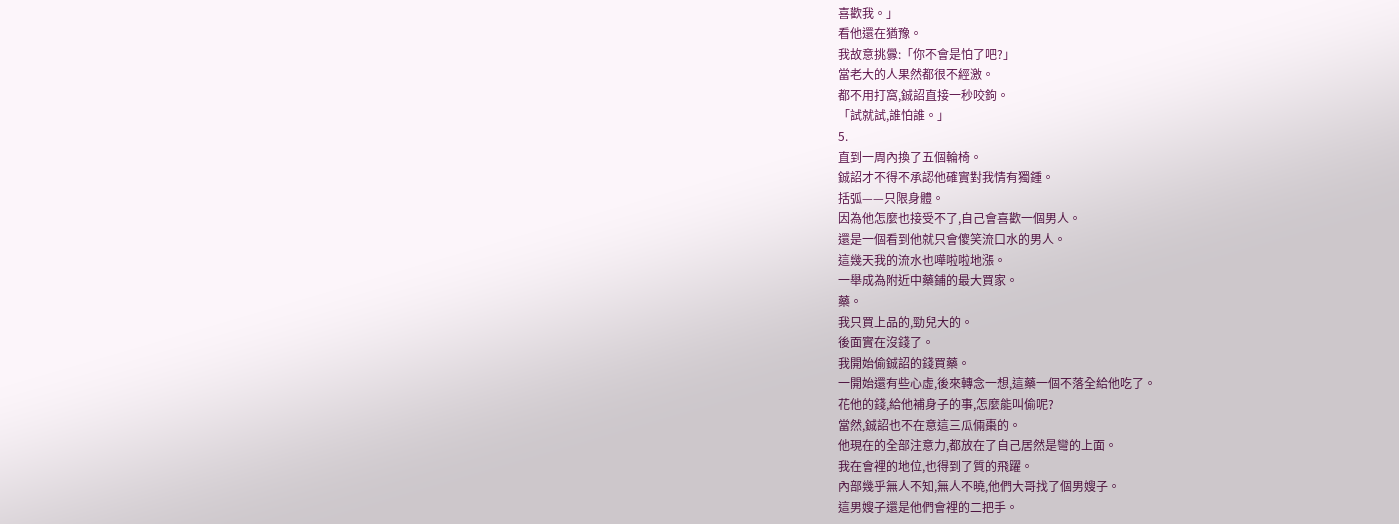喜歡我。」
看他還在猶豫。
我故意挑釁:「你不會是怕了吧?」
當老大的人果然都很不經激。
都不用打窩,鋮詔直接一秒咬鉤。
「試就試,誰怕誰。」
5.
直到一周內換了五個輪椅。
鋮詔才不得不承認他確實對我情有獨鍾。
括弧——只限身體。
因為他怎麼也接受不了,自己會喜歡一個男人。
還是一個看到他就只會傻笑流口水的男人。
這幾天我的流水也嘩啦啦地漲。
一舉成為附近中藥鋪的最大買家。
藥。
我只買上品的,勁兒大的。
後面實在沒錢了。
我開始偷鋮詔的錢買藥。
一開始還有些心虛,後來轉念一想,這藥一個不落全給他吃了。
花他的錢,給他補身子的事,怎麼能叫偷呢?
當然,鋮詔也不在意這三瓜倆棗的。
他現在的全部注意力,都放在了自己居然是彎的上面。
我在會裡的地位,也得到了質的飛躍。
內部幾乎無人不知,無人不曉,他們大哥找了個男嫂子。
這男嫂子還是他們會裡的二把手。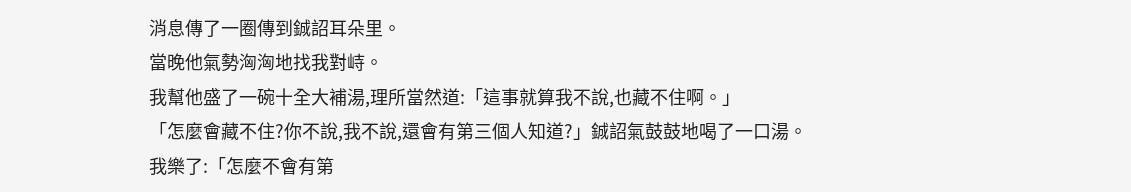消息傳了一圈傳到鋮詔耳朵里。
當晚他氣勢洶洶地找我對峙。
我幫他盛了一碗十全大補湯,理所當然道:「這事就算我不說,也藏不住啊。」
「怎麼會藏不住?你不說,我不說,還會有第三個人知道?」鋮詔氣鼓鼓地喝了一口湯。
我樂了:「怎麼不會有第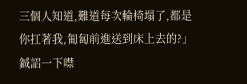三個人知道,難道每次輪椅塌了,都是你扛著我,匍匐前進送到床上去的?」
鋮詔一下噤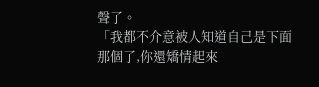聲了。
「我都不介意被人知道自己是下面那個了,你還矯情起來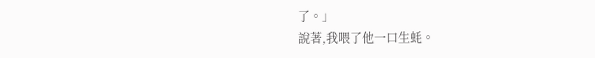了。」
說著,我喂了他一口生蚝。